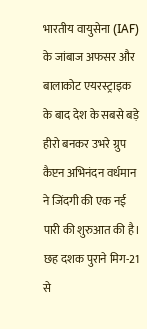भारतीय वायुसेना (IAF) के जांबाज अफसर और बालाकोट एयरस्ट्राइक के बाद देश के सबसे बड़े हीरो बनकर उभरे ग्रुप कैप्टन अभिनंदन वर्धमान ने जिंदगी की एक नई पारी की शुरुआत की है। छह दशक पुराने मिग-21 से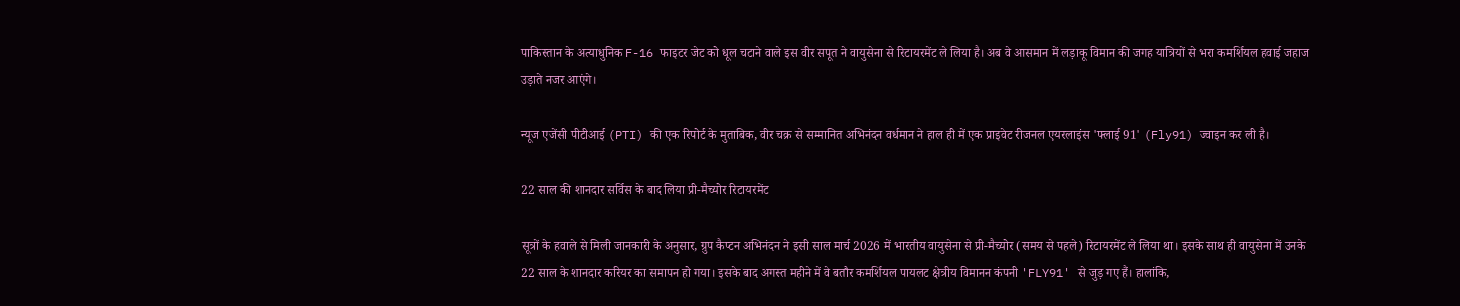पाकिस्तान के अत्याधुनिक F-16 फाइटर जेट को धूल चटाने वाले इस वीर सपूत ने वायुसेना से रिटायरमेंट ले लिया है। अब वे आसमान में लड़ाकू विमान की जगह यात्रियों से भरा कमर्शियल हवाई जहाज उड़ाते नजर आएंगे।

न्यूज एजेंसी पीटीआई (PTI) की एक रिपोर्ट के मुताबिक, वीर चक्र से सम्मानित अभिनंदन वर्धमान ने हाल ही में एक प्राइवेट रीजनल एयरलाइंस 'फ्लाई 91' (Fly91) ज्वाइन कर ली है।

22 साल की शानदार सर्विस के बाद लिया प्री-मैच्योर रिटायरमेंट

सूत्रों के हवाले से मिली जानकारी के अनुसार, ग्रुप कैप्टन अभिनंदन ने इसी साल मार्च 2026 में भारतीय वायुसेना से प्री-मैच्योर (समय से पहले) रिटायरमेंट ले लिया था। इसके साथ ही वायुसेना में उनके 22 साल के शानदार करियर का समापन हो गया। इसके बाद अगस्त महीने में वे बतौर कमर्शियल पायलट क्षेत्रीय विमानन कंपनी 'FLY91' से जुड़ गए हैं। हालांकि,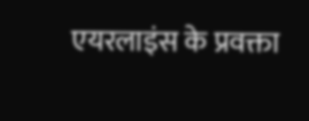एयरलाइंस के प्रवक्ता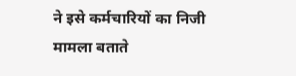ने इसे कर्मचारियों का निजी मामला बताते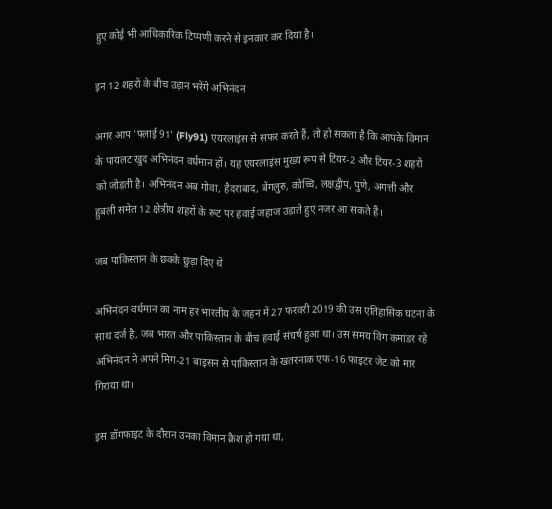हुए कोई भी आधिकारिक टिप्पणी करने से इनकार कर दिया है।

इन 12 शहरों के बीच उड़ान भरेंगे अभिनंदन

अगर आप 'फ्लाई 91' (Fly91) एयरलाइंस से सफर करते हैं, तो हो सकता है कि आपके विमान के पायलट खुद अभिनंदन वर्धमान हों। यह एयरलाइंस मुख्य रूप से टियर-2 और टियर-3 शहरों को जोड़ती है। अभिनंदन अब गोवा, हैदराबाद, बेंगलुरु, कोच्चि, लक्षद्वीप, पुणे, अगत्ती और हुबली समेत 12 क्षेत्रीय शहरों के रूट पर हवाई जहाज उड़ाते हुए नजर आ सकते हैं।

जब पाकिस्तान के छक्के छुड़ा दिए थे

अभिनंदन वर्धमान का नाम हर भारतीय के जहन में 27 फरवरी 2019 की उस एतिहासिक घटना के साथ दर्ज है, जब भारत और पाकिस्तान के बीच हवाई संघर्ष हुआ था। उस समय विंग कमांडर रहे अभिनंदन ने अपने मिग-21 बाइसन से पाकिस्तान के खतरनाक एफ-16 फाइटर जेट को मार गिराया था।

इस डॉगफाइट के दौरान उनका विमान क्रैश हो गया था,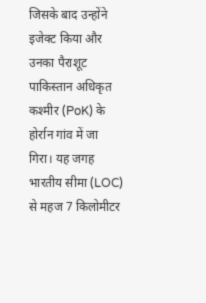जिसके बाद उन्होंने इजेक्ट किया और उनका पैराशूट पाकिस्तान अधिकृत कश्मीर (PoK) के होर्रान गांव में जा गिरा। यह जगह भारतीय सीमा (LOC) से महज 7 किलोमीटर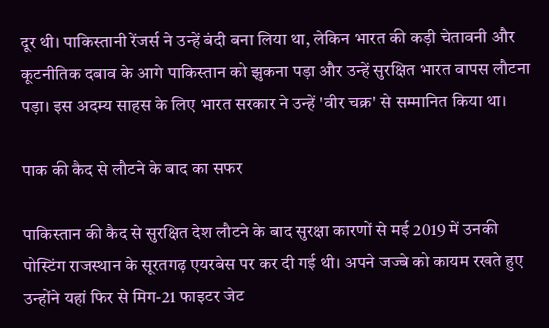दूर थी। पाकिस्तानी रेंजर्स ने उन्हें बंदी बना लिया था, लेकिन भारत की कड़ी चेतावनी और कूटनीतिक दबाव के आगे पाकिस्तान को झुकना पड़ा और उन्हें सुरक्षित भारत वापस लौटना पड़ा। इस अदम्य साहस के लिए भारत सरकार ने उन्हें 'वीर चक्र' से सम्मानित किया था।

पाक की कैद से लौटने के बाद का सफर

पाकिस्तान की कैद से सुरक्षित देश लौटने के बाद सुरक्षा कारणों से मई 2019 में उनकी पोस्टिंग राजस्थान के सूरतगढ़ एयरबेस पर कर दी गई थी। अपने जज्बे को कायम रखते हुए उन्होंने यहां फिर से मिग-21 फाइटर जेट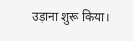उड़ाना शुरू किया।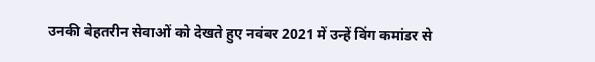उनकी बेहतरीन सेवाओं को देखते हुए नवंबर 2021 में उन्हें विंग कमांडर से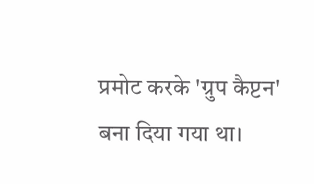प्रमोट करके 'ग्रुप कैप्टन' बना दिया गया था।